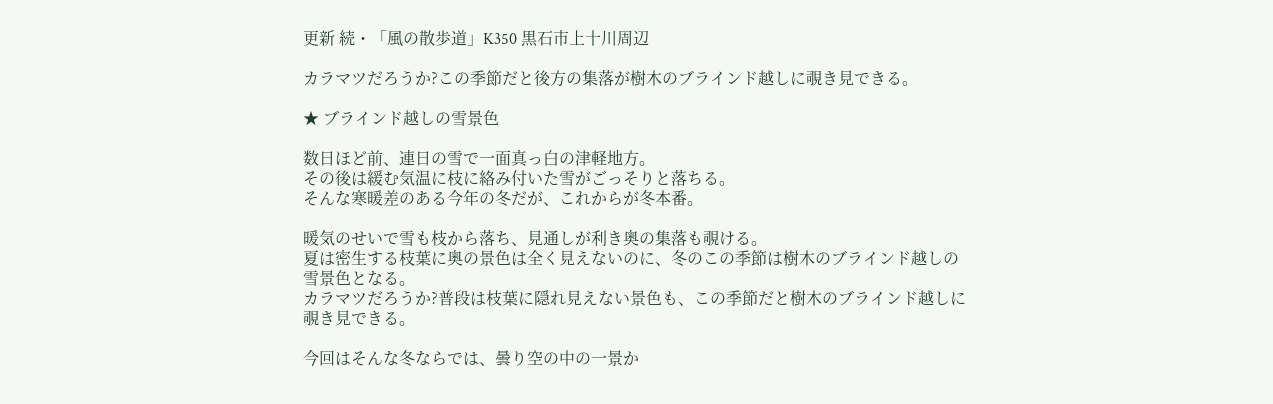更新 続・「風の散歩道」K350 黒石市上十川周辺

カラマツだろうか?この季節だと後方の集落が樹木のブラインド越しに覗き見できる。

★ ブラインド越しの雪景色

数日ほど前、連日の雪で一面真っ白の津軽地方。
その後は緩む気温に枝に絡み付いた雪がごっそりと落ちる。
そんな寒暖差のある今年の冬だが、これからが冬本番。

暖気のせいで雪も枝から落ち、見通しが利き奥の集落も覗ける。
夏は密生する枝葉に奥の景色は全く見えないのに、冬のこの季節は樹木のブラインド越しの雪景色となる。
カラマツだろうか?普段は枝葉に隠れ見えない景色も、この季節だと樹木のブラインド越しに覗き見できる。

今回はそんな冬ならでは、曇り空の中の一景か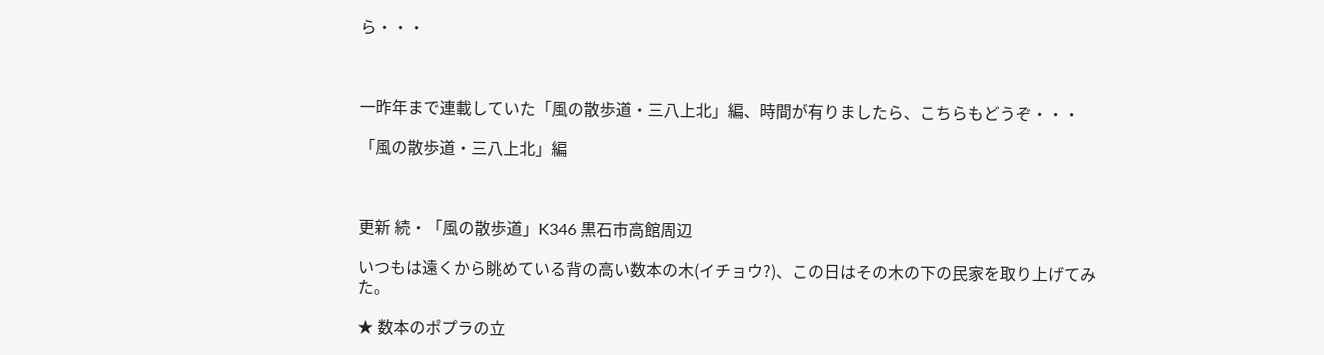ら・・・



一昨年まで連載していた「風の散歩道・三八上北」編、時間が有りましたら、こちらもどうぞ・・・

「風の散歩道・三八上北」編



更新 続・「風の散歩道」K346 黒石市高館周辺

いつもは遠くから眺めている背の高い数本の木(イチョウ?)、この日はその木の下の民家を取り上げてみた。

★ 数本のポプラの立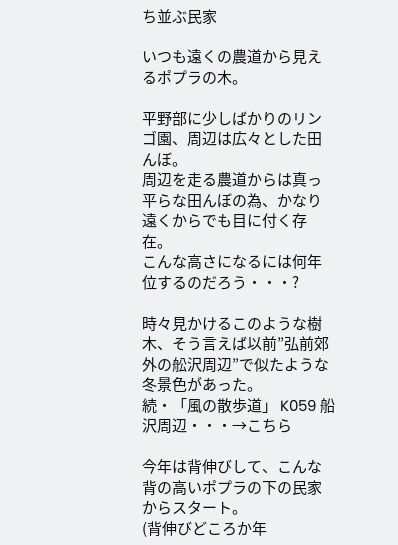ち並ぶ民家

いつも遠くの農道から見えるポプラの木。

平野部に少しばかりのリンゴ園、周辺は広々とした田んぼ。
周辺を走る農道からは真っ平らな田んぼの為、かなり遠くからでも目に付く存在。
こんな高さになるには何年位するのだろう・・・?

時々見かけるこのような樹木、そう言えば以前”弘前郊外の舩沢周辺”で似たような冬景色があった。
続・「風の散歩道」 K059 船沢周辺・・・→こちら

今年は背伸びして、こんな背の高いポプラの下の民家からスタート。
(背伸びどころか年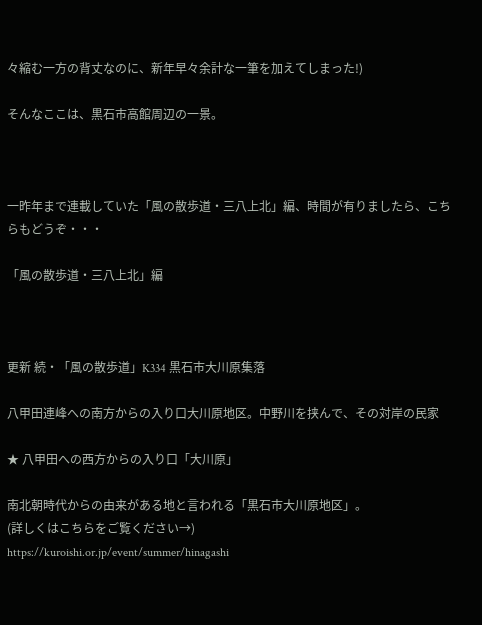々縮む一方の背丈なのに、新年早々余計な一筆を加えてしまった!)

そんなここは、黒石市高館周辺の一景。



一昨年まで連載していた「風の散歩道・三八上北」編、時間が有りましたら、こちらもどうぞ・・・

「風の散歩道・三八上北」編



更新 続・「風の散歩道」K334 黒石市大川原集落

八甲田連峰への南方からの入り口大川原地区。中野川を挟んで、その対岸の民家

★ 八甲田への西方からの入り口「大川原」

南北朝時代からの由来がある地と言われる「黒石市大川原地区」。
(詳しくはこちらをご覧ください→)
https://kuroishi.or.jp/event/summer/hinagashi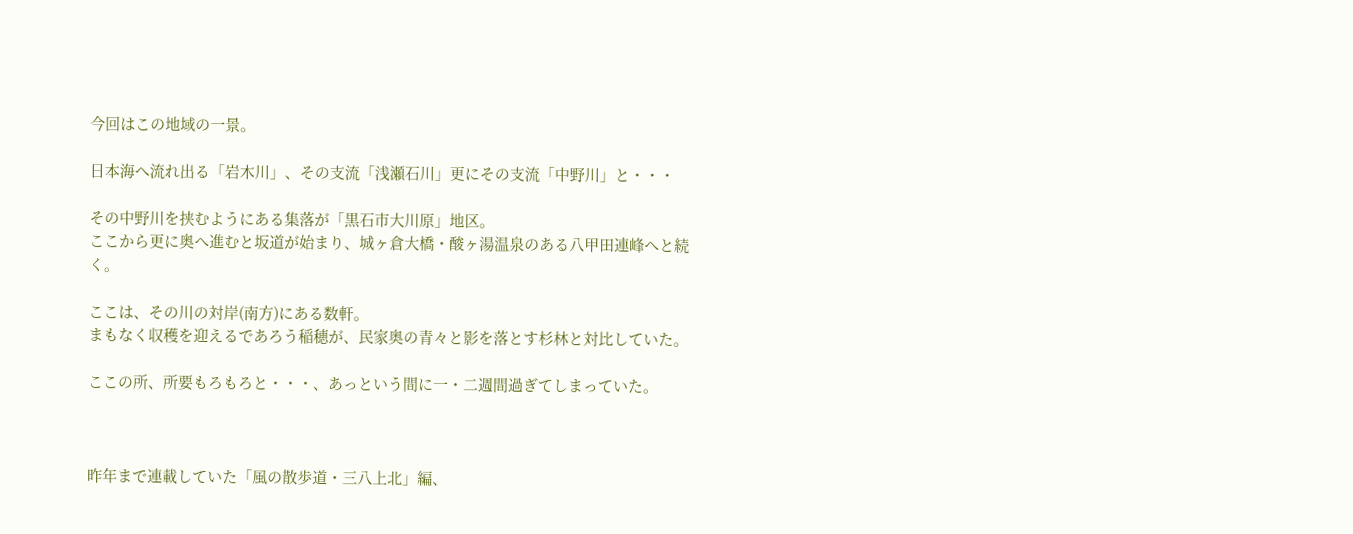今回はこの地域の一景。

日本海へ流れ出る「岩木川」、その支流「浅瀬石川」更にその支流「中野川」と・・・

その中野川を挟むようにある集落が「黒石市大川原」地区。
ここから更に奥へ進むと坂道が始まり、城ヶ倉大橋・酸ヶ湯温泉のある八甲田連峰へと続く。

ここは、その川の対岸(南方)にある数軒。
まもなく収穫を迎えるであろう稲穂が、民家奥の青々と影を落とす杉林と対比していた。

ここの所、所要もろもろと・・・、あっという間に一・二週間過ぎてしまっていた。



昨年まで連載していた「風の散歩道・三八上北」編、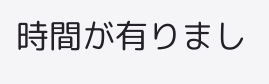時間が有りまし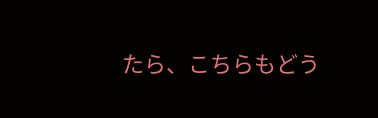たら、こちらもどう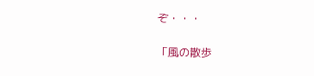ぞ・・・

「風の散歩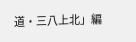道・三八上北」編